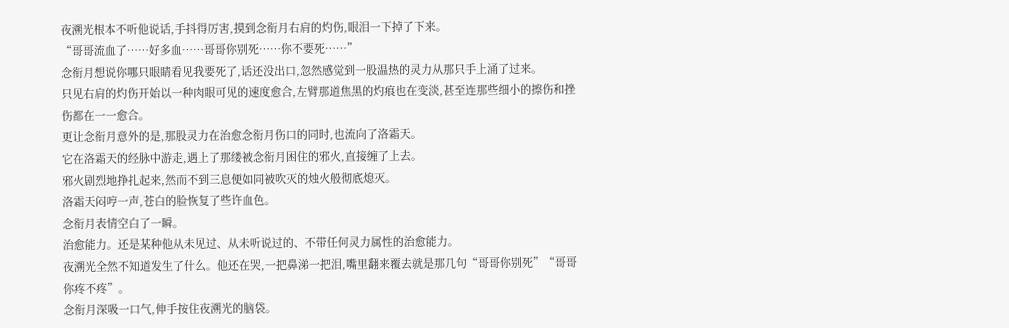夜溯光根本不听他说话,手抖得厉害,摸到念衔月右肩的灼伤,眼泪一下掉了下来。
“哥哥流血了……好多血……哥哥你别死……你不要死……”
念衔月想说你哪只眼睛看见我要死了,话还没出口,忽然感觉到一股温热的灵力从那只手上涌了过来。
只见右肩的灼伤开始以一种肉眼可见的速度愈合,左臂那道焦黑的灼痕也在变淡,甚至连那些细小的擦伤和挫伤都在一一愈合。
更让念衔月意外的是,那股灵力在治愈念衔月伤口的同时,也流向了洛霜天。
它在洛霜天的经脉中游走,遇上了那缕被念衔月困住的邪火,直接缠了上去。
邪火剧烈地挣扎起来,然而不到三息便如同被吹灭的烛火般彻底熄灭。
洛霜天闷哼一声,苍白的脸恢复了些许血色。
念衔月表情空白了一瞬。
治愈能力。还是某种他从未见过、从未听说过的、不带任何灵力属性的治愈能力。
夜溯光全然不知道发生了什么。他还在哭,一把鼻涕一把泪,嘴里翻来覆去就是那几句“哥哥你别死”“哥哥你疼不疼”。
念衔月深吸一口气,伸手按住夜溯光的脑袋。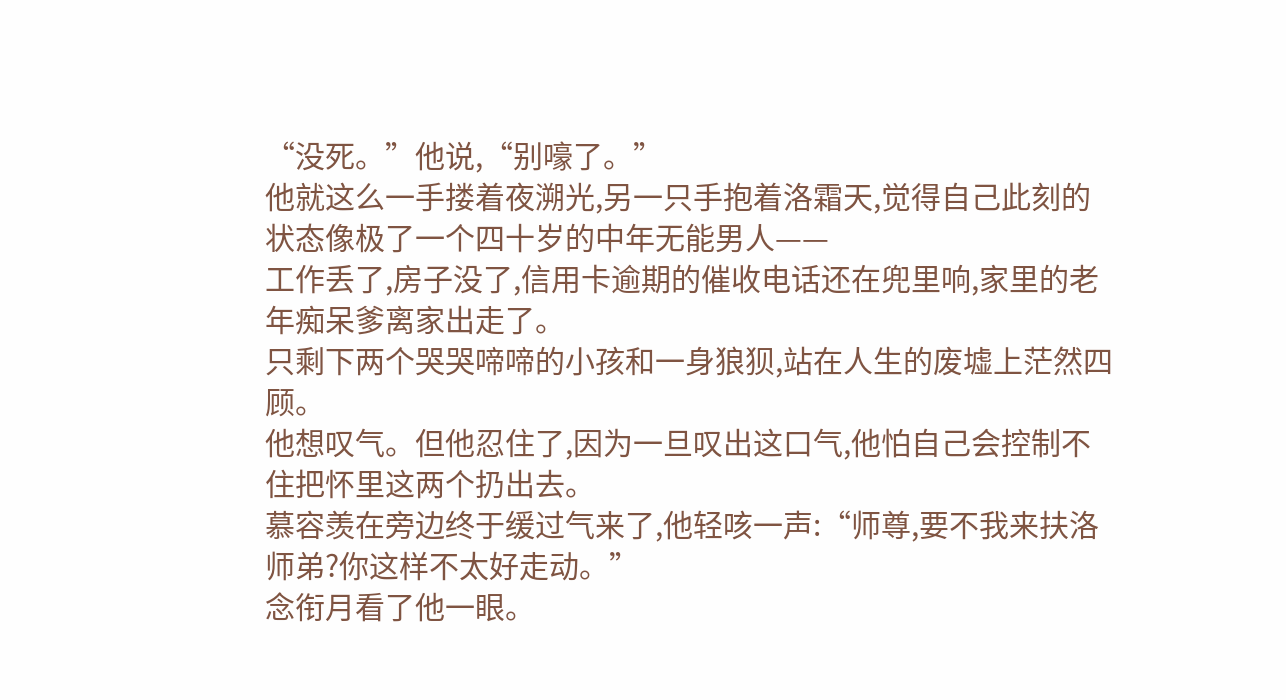“没死。”他说,“别嚎了。”
他就这么一手搂着夜溯光,另一只手抱着洛霜天,觉得自己此刻的状态像极了一个四十岁的中年无能男人——
工作丢了,房子没了,信用卡逾期的催收电话还在兜里响,家里的老年痴呆爹离家出走了。
只剩下两个哭哭啼啼的小孩和一身狼狈,站在人生的废墟上茫然四顾。
他想叹气。但他忍住了,因为一旦叹出这口气,他怕自己会控制不住把怀里这两个扔出去。
慕容羡在旁边终于缓过气来了,他轻咳一声:“师尊,要不我来扶洛师弟?你这样不太好走动。”
念衔月看了他一眼。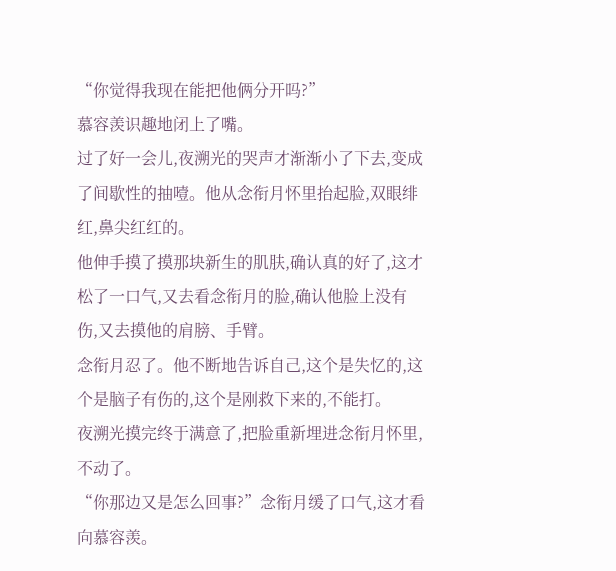“你觉得我现在能把他俩分开吗?”
慕容羡识趣地闭上了嘴。
过了好一会儿,夜溯光的哭声才渐渐小了下去,变成了间歇性的抽噎。他从念衔月怀里抬起脸,双眼绯红,鼻尖红红的。
他伸手摸了摸那块新生的肌肤,确认真的好了,这才松了一口气,又去看念衔月的脸,确认他脸上没有伤,又去摸他的肩膀、手臂。
念衔月忍了。他不断地告诉自己,这个是失忆的,这个是脑子有伤的,这个是刚救下来的,不能打。
夜溯光摸完终于满意了,把脸重新埋进念衔月怀里,不动了。
“你那边又是怎么回事?”念衔月缓了口气,这才看向慕容羡。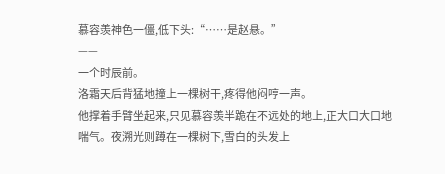慕容羡神色一僵,低下头:“……是赵悬。”
——
一个时辰前。
洛霜天后背猛地撞上一棵树干,疼得他闷哼一声。
他撑着手臂坐起来,只见慕容羡半跪在不远处的地上,正大口大口地喘气。夜溯光则蹲在一棵树下,雪白的头发上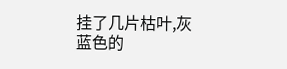挂了几片枯叶,灰蓝色的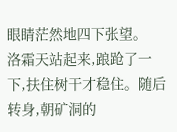眼睛茫然地四下张望。
洛霜天站起来,踉跄了一下,扶住树干才稳住。随后转身,朝矿洞的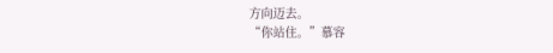方向迈去。
“你站住。”慕容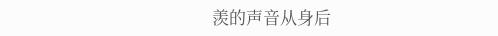羡的声音从身后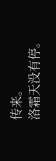传来。
洛霜天没有停。